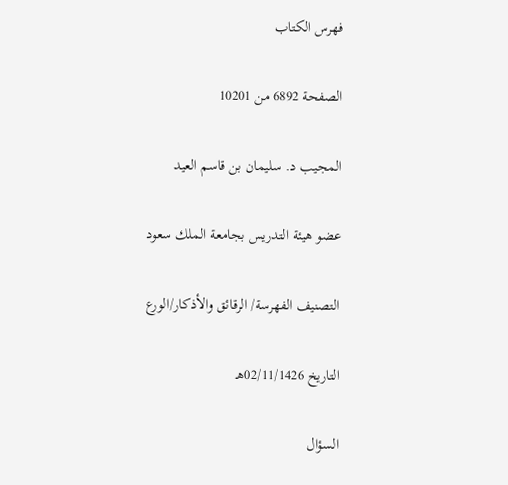فهرس الكتاب

الصفحة 6892 من 10201

المجيب د. سليمان بن قاسم العيد

عضو هيئة التدريس بجامعة الملك سعود

التصنيف الفهرسة/ الرقائق والأذكار/الورع

التاريخ 02/11/1426هـ

السؤال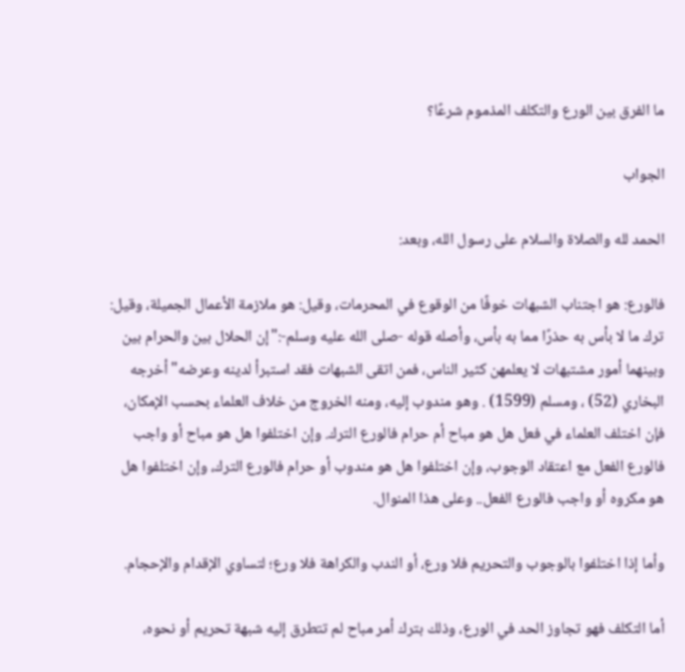ما الفرق بين الورع والتكلف المذموم شرعًا؟

الجواب

الحمد لله والصلاة والسلام على رسول الله، وبعد:

فالورع: هو اجتناب الشبهات خوفًا من الوقوع في المحرمات، وقيل: هو ملازمة الأعمال الجميلة، وقيل: ترك ما لا بأس به حذرًا مما به بأس، وأصله قوله -صلى الله عليه وسلم-:"إن الحلال بين والحرام بين وبينهما أمور مشتبهات لا يعلمهن كثير الناس، فمن اتقى الشبهات فقد استبرأ لدينه وعرضه"أخرجه البخاري (52) ، ومسلم (1599) . وهو مندوب إليه، ومنه الخروج من خلاف العلماء بحسب الإمكان، فإن اختلف العلماء في فعل هل هو مباح أم حرام فالورع الترك. وإن اختلفوا هل هو مباح أو واجب فالورع الفعل مع اعتقاد الوجوب، وإن اختلفوا هل هو مندوب أو حرام فالورع الترك، وإن اختلفوا هل هو مكروه أو واجب فالورع الفعل.. وعلى هذا المنوال.

وأما إذا اختلفوا بالوجوب والتحريم فلا ورع، أو الندب والكراهة فلا ورع؛ لتساوي الإقدام والإحجام.

أما التكلف فهو تجاوز الحد في الورع، وذلك بترك أمر مباح لم تتطرق إليه شبهة تحريم أو نحوه،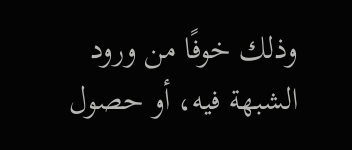وذلك خوفًا من ورود الشبهة فيه، أو حصول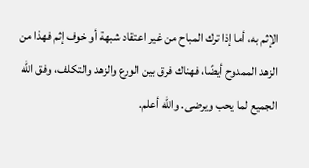الإثم به، أما إذا ترك المباح من غير اعتقاد شبهة أو خوف إثم فهذا من الزهد الممدوح أيضًا، فهناك فرق بين الورع والزهد والتكلف، وفق الله الجميع لما يحب ويرضى. والله أعلم.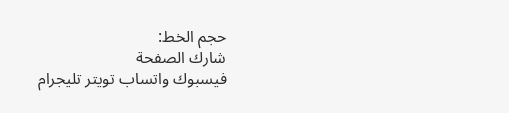حجم الخط:
شارك الصفحة
فيسبوك واتساب تويتر تليجرام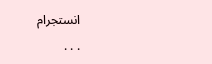انستجرام
. . .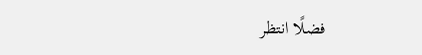فضلًا انتظر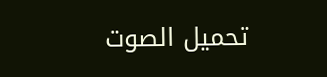تحميل الصوت